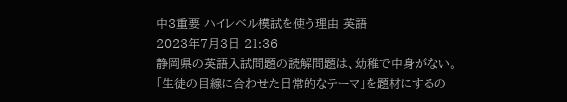中3重要 ハイレベル模試を使う理由 英語
2023年7月3日 21:36
静岡県の英語入試問題の読解問題は、幼稚で中身がない。
「生徒の目線に合わせた日常的なテーマ」を題材にするの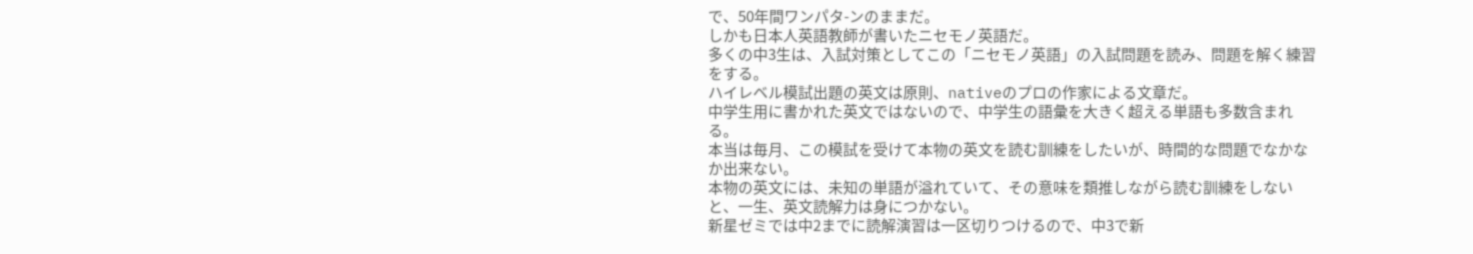で、50年間ワンパタ-ンのままだ。
しかも日本人英語教師が書いたニセモノ英語だ。
多くの中3生は、入試対策としてこの「ニセモノ英語」の入試問題を読み、問題を解く練習をする。
ハイレベル模試出題の英文は原則、nativeのプロの作家による文章だ。
中学生用に書かれた英文ではないので、中学生の語彙を大きく超える単語も多数含まれる。
本当は毎月、この模試を受けて本物の英文を読む訓練をしたいが、時間的な問題でなかなか出来ない。
本物の英文には、未知の単語が溢れていて、その意味を類推しながら読む訓練をしないと、一生、英文読解力は身につかない。
新星ゼミでは中2までに読解演習は一区切りつけるので、中3で新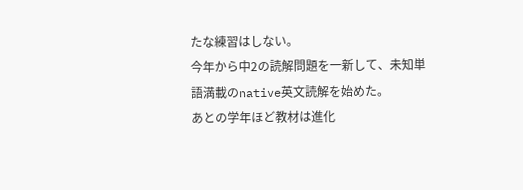たな練習はしない。
今年から中2の読解問題を一新して、未知単語満載のnative英文読解を始めた。
あとの学年ほど教材は進化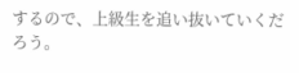するので、上級生を追い抜いていくだろう。